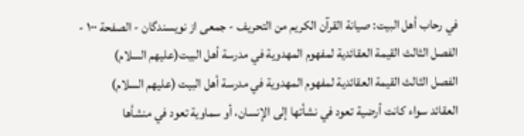في رحاب أهل البيت: صيانة القرآن الكريم من التحريف - جمعى از نويسندگان - الصفحة ١٠٠ - الفصل الثالث القيمة العقائدية لمفهوم المهدوية في مدرسة أهل البيت(عليهم السلام)
الفصل الثالث القيمة العقائدية لمفهوم المهدوية في مدرسة أهل البيت (عليهم السلام)
العقائد سواء كانت أرضية تعود في نشأتها إلى الإنسان، أو سماوية تعود في منشأها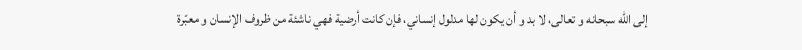إلى الله سبحانه و تعالى، لا بد و أن يكون لها مدلول إنساني، فإن كانت أرضية فهي ناشئة من ظروف الإنسان و معبّرة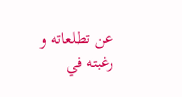عن تطلعاته و رغبته في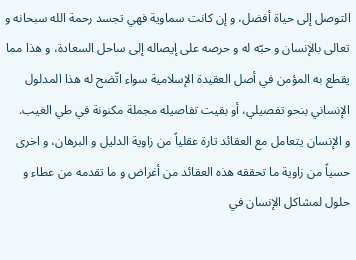التوصل إلى حياة أفضل، و إن كانت سماوية فهي تجسد رحمة الله سبحانه و تعالى بالإنسان و حبّه له و حرصه على إيصاله إلى ساحل السعادة، و هذا مما يقطع به المؤمن في أصل العقيدة الإسلامية سواء اتّضح له هذا المدلول الإنساني بنحو تفصيلي، أو بقيت تفاصيله مجملة مكنونة في طي الغيب.
و الإنسان يتعامل مع العقائد تارة عقلياً من زاوية الدليل و البرهان، و اخرى حسياً من زاوية ما تحققه هذه العقائد من أغراض و ما تقدمه من عطاء و حلول لمشاكل الإنسان في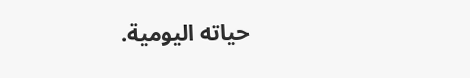حياته اليومية.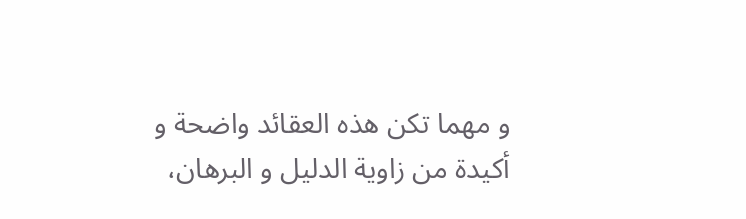و مهما تكن هذه العقائد واضحة و أكيدة من زاوية الدليل و البرهان،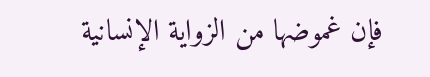فإن غموضها من الزواية الإنسانية